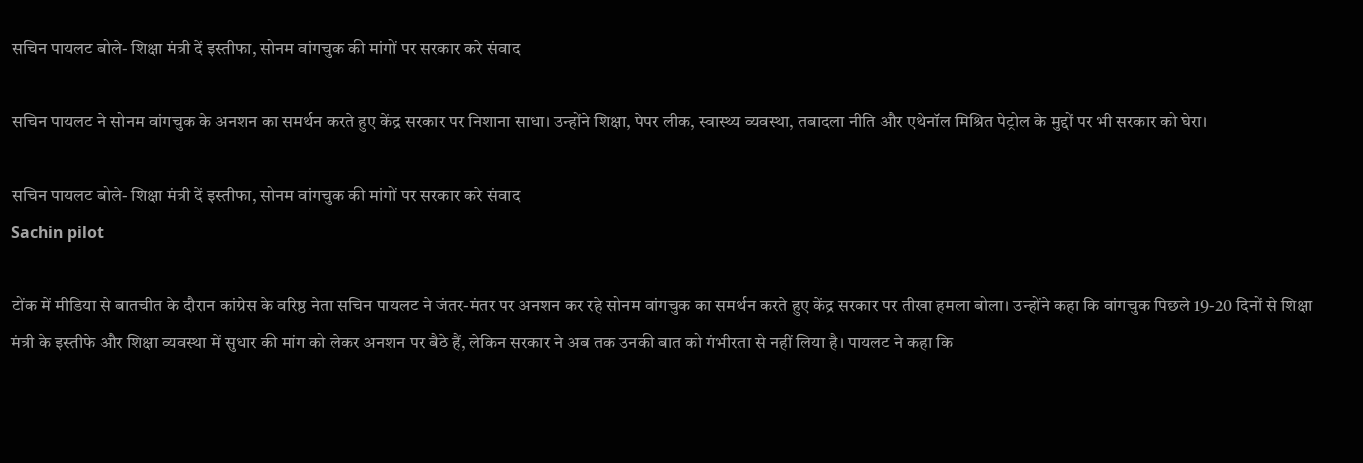सचिन पायलट बोले- शिक्षा मंत्री दें इस्तीफा, सोनम वांगचुक की मांगों पर सरकार करे संवाद

सचिन पायलट ने सोनम वांगचुक के अनशन का समर्थन करते हुए केंद्र सरकार पर निशाना साधा। उन्होंने शिक्षा, पेपर लीक, स्वास्थ्य व्यवस्था, तबादला नीति और एथेनॉल मिश्रित पेट्रोल के मुद्दों पर भी सरकार को घेरा।

सचिन पायलट बोले- शिक्षा मंत्री दें इस्तीफा, सोनम वांगचुक की मांगों पर सरकार करे संवाद
Sachin pilot

टोंक में मीडिया से बातचीत के दौरान कांग्रेस के वरिष्ठ नेता सचिन पायलट ने जंतर-मंतर पर अनशन कर रहे सोनम वांगचुक का समर्थन करते हुए केंद्र सरकार पर तीखा हमला बोला। उन्होंने कहा कि वांगचुक पिछले 19-20 दिनों से शिक्षा मंत्री के इस्तीफे और शिक्षा व्यवस्था में सुधार की मांग को लेकर अनशन पर बैठे हैं, लेकिन सरकार ने अब तक उनकी बात को गंभीरता से नहीं लिया है। पायलट ने कहा कि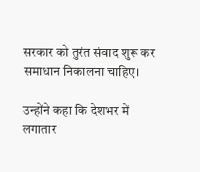सरकार को तुरंत संवाद शुरू कर समाधान निकालना चाहिए।

उन्होंने कहा कि देशभर में लगातार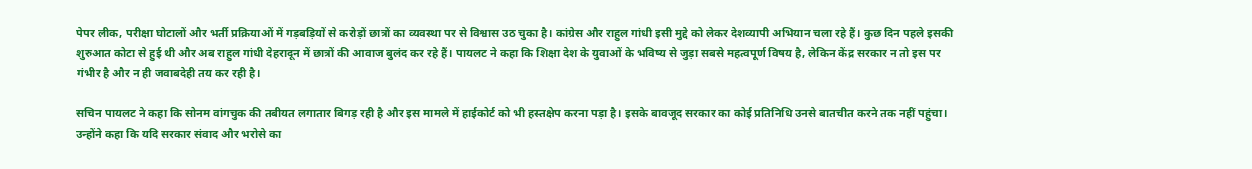पेपर लीक, परीक्षा घोटालों और भर्ती प्रक्रियाओं में गड़बड़ियों से करोड़ों छात्रों का व्यवस्था पर से विश्वास उठ चुका है। कांग्रेस और राहुल गांधी इसी मुद्दे को लेकर देशव्यापी अभियान चला रहे हैं। कुछ दिन पहले इसकी शुरुआत कोटा से हुई थी और अब राहुल गांधी देहरादून में छात्रों की आवाज बुलंद कर रहे हैं। पायलट ने कहा कि शिक्षा देश के युवाओं के भविष्य से जुड़ा सबसे महत्वपूर्ण विषय है, लेकिन केंद्र सरकार न तो इस पर गंभीर है और न ही जवाबदेही तय कर रही है।

सचिन पायलट ने कहा कि सोनम वांगचुक की तबीयत लगातार बिगड़ रही है और इस मामले में हाईकोर्ट को भी हस्तक्षेप करना पड़ा है। इसके बावजूद सरकार का कोई प्रतिनिधि उनसे बातचीत करने तक नहीं पहुंचा। उन्होंने कहा कि यदि सरकार संवाद और भरोसे का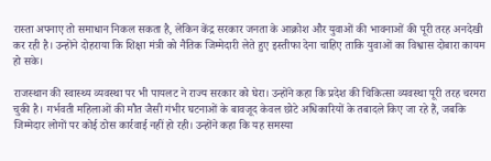रास्ता अपनाए तो समाधान निकल सकता है, लेकिन केंद्र सरकार जनता के आक्रोश और युवाओं की भावनाओं की पूरी तरह अनदेखी कर रही है। उन्होंने दोहराया कि शिक्षा मंत्री को नैतिक जिम्मेदारी लेते हुए इस्तीफा देना चाहिए ताकि युवाओं का विश्वास दोबारा कायम हो सके।

राजस्थान की स्वास्थ्य व्यवस्था पर भी पायलट ने राज्य सरकार को घेरा। उन्होंने कहा कि प्रदेश की चिकित्सा व्यवस्था पूरी तरह चरमरा चुकी है। गर्भवती महिलाओं की मौत जैसी गंभीर घटनाओं के बावजूद केवल छोटे अधिकारियों के तबादले किए जा रहे हैं, जबकि जिम्मेदार लोगों पर कोई ठोस कार्रवाई नहीं हो रही। उन्होंने कहा कि यह समस्या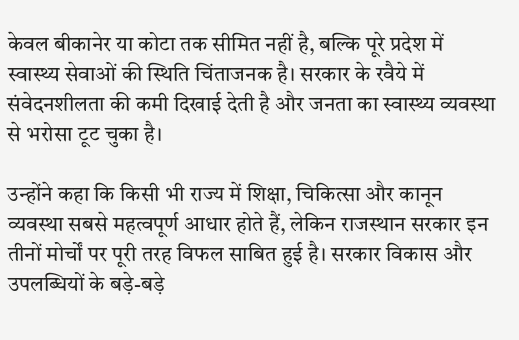केवल बीकानेर या कोटा तक सीमित नहीं है, बल्कि पूरे प्रदेश में स्वास्थ्य सेवाओं की स्थिति चिंताजनक है। सरकार के रवैये में संवेदनशीलता की कमी दिखाई देती है और जनता का स्वास्थ्य व्यवस्था से भरोसा टूट चुका है।

उन्होंने कहा कि किसी भी राज्य में शिक्षा, चिकित्सा और कानून व्यवस्था सबसे महत्वपूर्ण आधार होते हैं, लेकिन राजस्थान सरकार इन तीनों मोर्चों पर पूरी तरह विफल साबित हुई है। सरकार विकास और उपलब्धियों के बड़े-बड़े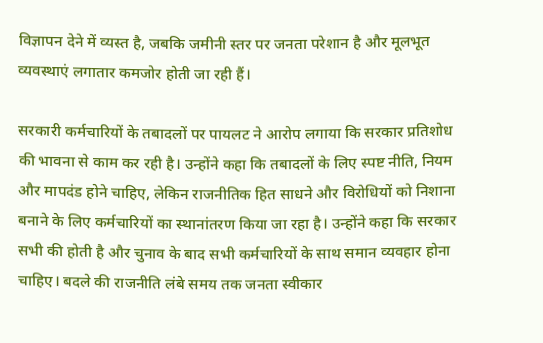विज्ञापन देने में व्यस्त है, जबकि जमीनी स्तर पर जनता परेशान है और मूलभूत व्यवस्थाएं लगातार कमजोर होती जा रही हैं।

सरकारी कर्मचारियों के तबादलों पर पायलट ने आरोप लगाया कि सरकार प्रतिशोध की भावना से काम कर रही है। उन्होंने कहा कि तबादलों के लिए स्पष्ट नीति, नियम और मापदंड होने चाहिए, लेकिन राजनीतिक हित साधने और विरोधियों को निशाना बनाने के लिए कर्मचारियों का स्थानांतरण किया जा रहा है। उन्होंने कहा कि सरकार सभी की होती है और चुनाव के बाद सभी कर्मचारियों के साथ समान व्यवहार होना चाहिए। बदले की राजनीति लंबे समय तक जनता स्वीकार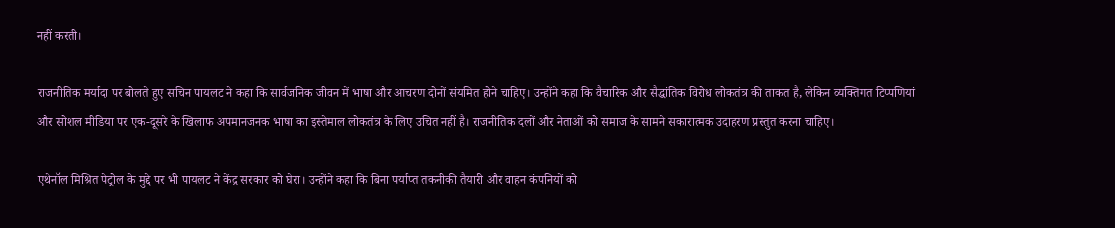नहीं करती।

राजनीतिक मर्यादा पर बोलते हुए सचिन पायलट ने कहा कि सार्वजनिक जीवन में भाषा और आचरण दोनों संयमित होने चाहिए। उन्होंने कहा कि वैचारिक और सैद्धांतिक विरोध लोकतंत्र की ताकत है, लेकिन व्यक्तिगत टिप्पणियां और सोशल मीडिया पर एक-दूसरे के खिलाफ अपमानजनक भाषा का इस्तेमाल लोकतंत्र के लिए उचित नहीं है। राजनीतिक दलों और नेताओं को समाज के सामने सकारात्मक उदाहरण प्रस्तुत करना चाहिए।

एथेनॉल मिश्रित पेट्रोल के मुद्दे पर भी पायलट ने केंद्र सरकार को घेरा। उन्होंने कहा कि बिना पर्याप्त तकनीकी तैयारी और वाहन कंपनियों को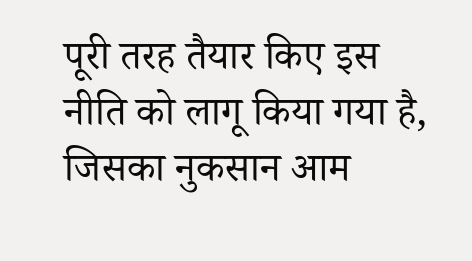पूरी तरह तैयार किए इस नीति को लागू किया गया है, जिसका नुकसान आम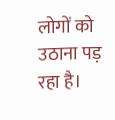लोगों को उठाना पड़ रहा है।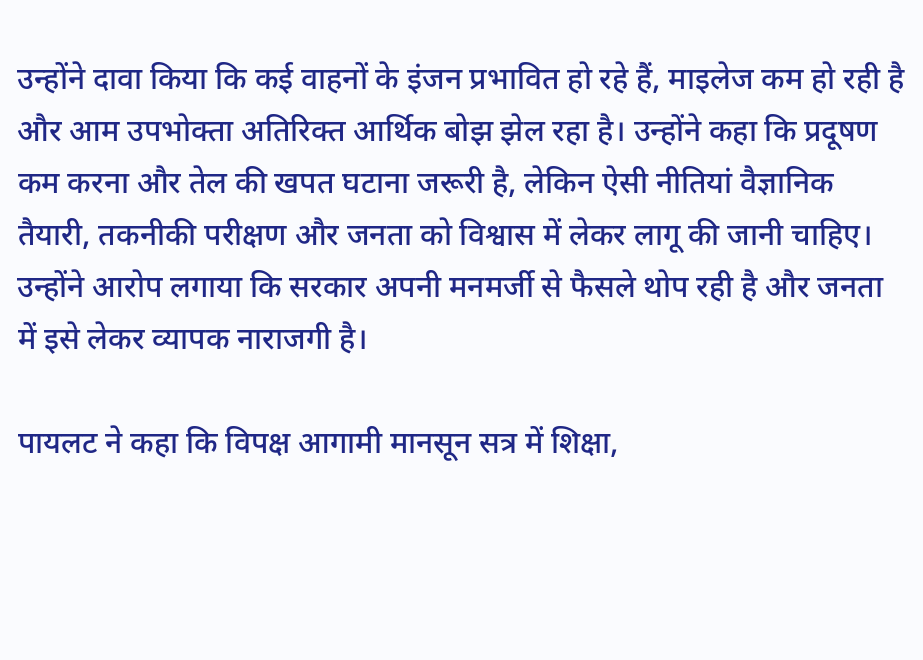उन्होंने दावा किया कि कई वाहनों के इंजन प्रभावित हो रहे हैं, माइलेज कम हो रही है और आम उपभोक्ता अतिरिक्त आर्थिक बोझ झेल रहा है। उन्होंने कहा कि प्रदूषण कम करना और तेल की खपत घटाना जरूरी है, लेकिन ऐसी नीतियां वैज्ञानिक तैयारी, तकनीकी परीक्षण और जनता को विश्वास में लेकर लागू की जानी चाहिए। उन्होंने आरोप लगाया कि सरकार अपनी मनमर्जी से फैसले थोप रही है और जनता में इसे लेकर व्यापक नाराजगी है।

पायलट ने कहा कि विपक्ष आगामी मानसून सत्र में शिक्षा,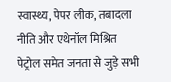स्वास्थ्य, पेपर लीक, तबादला नीति और एथेनॉल मिश्रित पेट्रोल समेत जनता से जुड़े सभी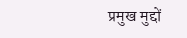प्रमुख मुद्दों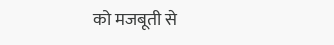को मजबूती से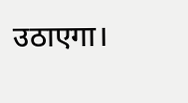उठाएगा।